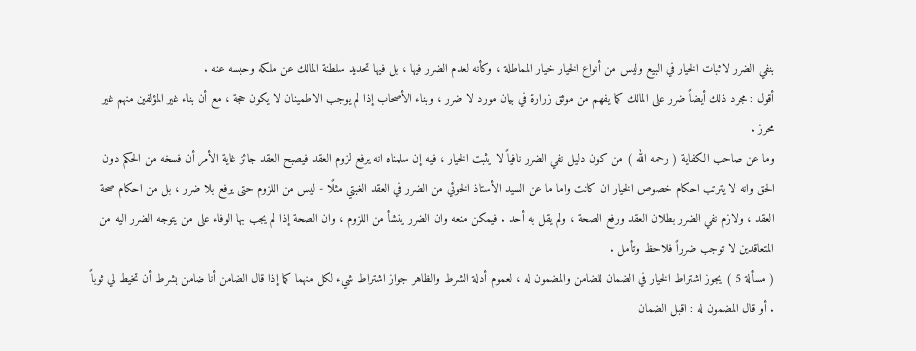بنفي الضرر لاثبات الخيار في البيع وليس من أنواع الخيار خيار المماطلة ، وكأنه لعدم الضرر فيها ، بل فيها تحديد سلطنة المالك عن ملكه وحبسه عنه .
أقول : مجرد ذلك أيضاً ضرر على المالك كما يفهم من موثق زرارة في بيان مورد لا ضرر ، وبناء الأصحاب إذا لم يوجب الاطمينان لا يكون حجة ، مع أن بناء غير المؤلفين منهم غير محرز .
وما عن صاحب الكفاية ( رحمه الله ) من كون دليل نفي الضرر نافياً لا يثبت الخيار ، فيه إن سلمناه انه يرفع لزوم العقد فيصبح العقد جائز غاية الأمر أن فسخه من الحكم دون الحق وانه لا يترتب احكام خصوص الخيار ان كانت واما ما عن السيد الأستاذ الخوئي من الضرر في العقد الغبتي مثلًا - ليس من اللزوم حتى يرفع بلا ضرر ، بل من احكام صحة العقد ، ولازم نفي الضرر بطلان العقد ورفع الصحة ، ولم يقل به أحد . فيمكن منعه وان الضرر ينشأ من اللزوم ، وان الصحة إذا لم يجب بها الوفاء على من يتوجه الضرر اليه من المتعاقدين لا توجب ضرراً فلاحظ وتأمل .
( مسألة 5 ) يجوز اشتراط الخيار في الضمان للضامن والمضمون له ، لعموم أدلة الشرط والظاهر جواز اشتراط شيء لكل منهما كما إذا قال الضامن أنا ضامن بشرط أن تخيط لي ثوباً . أو قال المضمون له : اقبل الضمان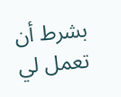بشرط أن تعمل لي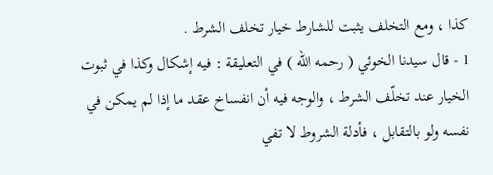كذا ، ومع التخلف يثبت للشارط خيار تخلف الشرط .
1 - قال سيدنا الخوئي ( رحمه الله ) في التعليقة : فيه إشكال وكذا في ثبوت الخيار عند تخلّف الشرط ، والوجه فيه أن انفساخ عقد ما إذا لم يمكن في نفسه ولو بالتقابل ، فأدلة الشروط لا تفي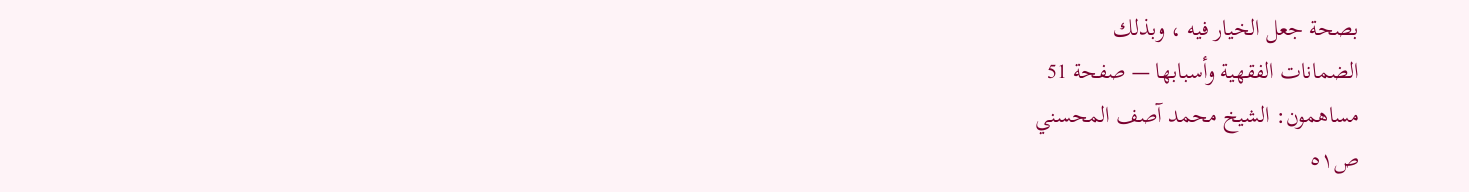بصحة جعل الخيار فيه ، وبذلك
الضمانات الفقهية وأسبابها — صفحة 51
مساهمون: الشيخ محمد آصف المحسني
ص٥١